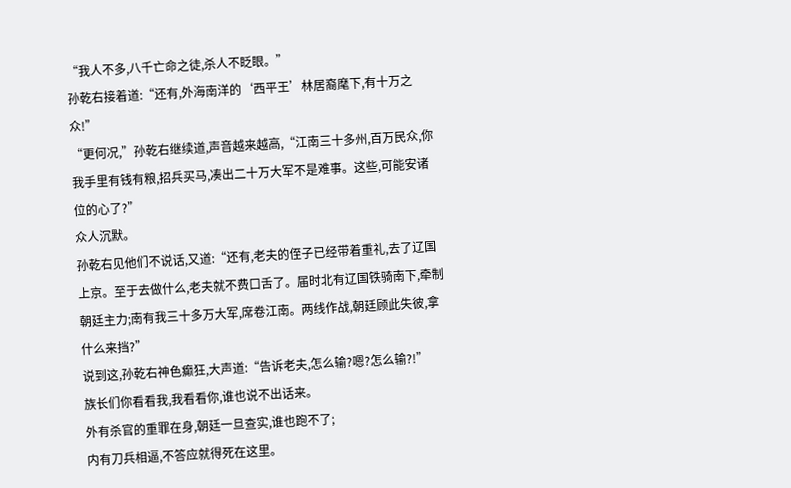“我人不多,八千亡命之徒,杀人不眨眼。”
孙乾右接着道:“还有,外海南洋的‘西平王’林居裔麾下,有十万之众!”
“更何况,”孙乾右继续道,声音越来越高,“江南三十多州,百万民众,你我手里有钱有粮,招兵买马,凑出二十万大军不是难事。这些,可能安诸位的心了?”
众人沉默。
孙乾右见他们不说话,又道:“还有,老夫的侄子已经带着重礼,去了辽国上京。至于去做什么,老夫就不费口舌了。届时北有辽国铁骑南下,牵制朝廷主力;南有我三十多万大军,席卷江南。两线作战,朝廷顾此失彼,拿什么来挡?”
说到这,孙乾右神色癫狂,大声道:“告诉老夫,怎么输?嗯?怎么输?!”
族长们你看看我,我看看你,谁也说不出话来。
外有杀官的重罪在身,朝廷一旦查实,谁也跑不了;
内有刀兵相逼,不答应就得死在这里。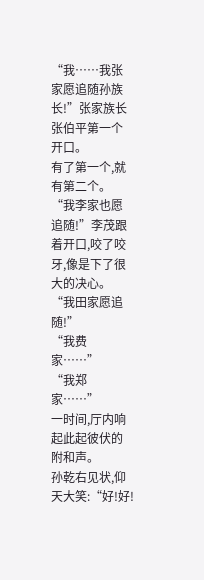“我……我张家愿追随孙族长!”张家族长张伯平第一个开口。
有了第一个,就有第二个。
“我李家也愿追随!”李茂跟着开口,咬了咬牙,像是下了很大的决心。
“我田家愿追随!”
“我费家……”
“我郑家……”
一时间,厅内响起此起彼伏的附和声。
孙乾右见状,仰天大笑:“好!好!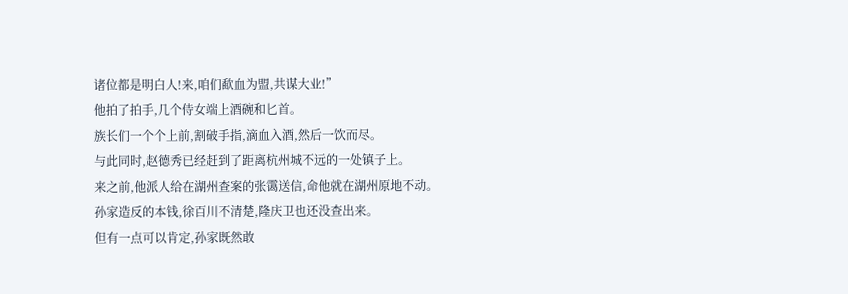诸位都是明白人!来,咱们歃血为盟,共谋大业!”
他拍了拍手,几个侍女端上酒碗和匕首。
族长们一个个上前,割破手指,滴血入酒,然后一饮而尽。
与此同时,赵德秀已经赶到了距离杭州城不远的一处镇子上。
来之前,他派人给在湖州查案的张霭送信,命他就在湖州原地不动。
孙家造反的本钱,徐百川不清楚,隆庆卫也还没查出来。
但有一点可以肯定,孙家既然敢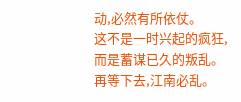动,必然有所依仗。
这不是一时兴起的疯狂,而是蓄谋已久的叛乱。
再等下去,江南必乱。